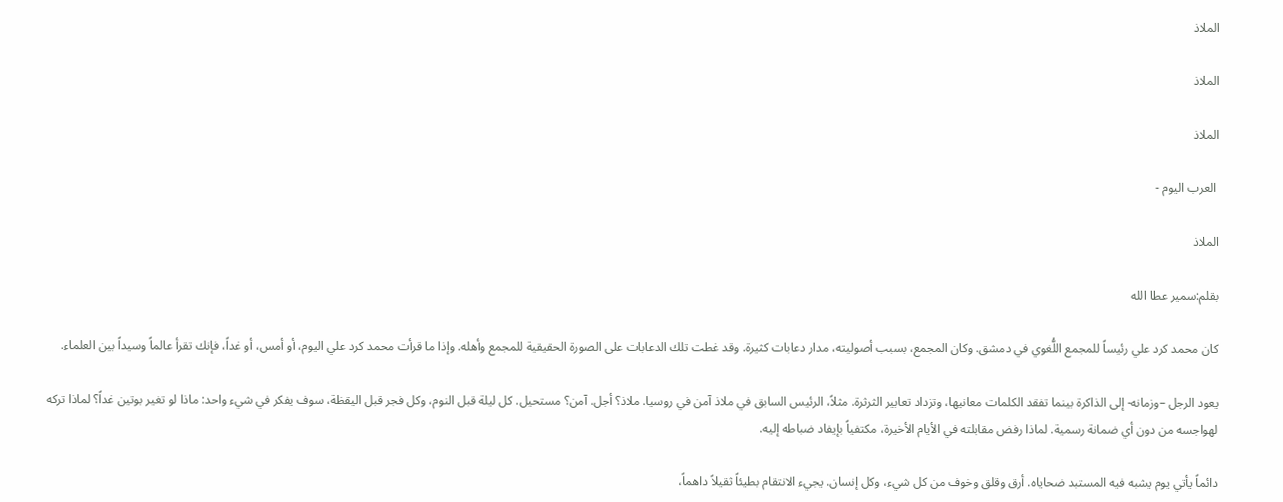الملاذ

الملاذ

الملاذ

 العرب اليوم -

الملاذ

بقلم:سمير عطا الله

كان محمد كرد علي رئيساً للمجمع اللُّغوي في دمشق. وكان المجمع، بسبب أصوليته، مدار دعابات كثيرة. وقد غطت تلك الدعابات على الصورة الحقيقية للمجمع وأهله. وإذا ما قرأت محمد كرد علي اليوم، أو أمس، أو غداً، فإنك تقرأ عالماً وسيداً بين العلماء.

يعود الرجل –وزمانه- إلى الذاكرة بينما تفقد الكلمات معانيها، وتزداد تعابير الثرثرة. مثلاً، الرئيس السابق في ملاذ آمن في روسيا. ملاذ؟ أجل. آمن؟ مستحيل. كل ليلة قبل النوم، وكل فجر قبل اليقظة، سوف يفكر في شيء واحد: ماذا لو تغير بوتين غداً؟ لماذا تركه لهواجسه من دون أي ضمانة رسمية. لماذا رفض مقابلته في الأيام الأخيرة، مكتفياً بإيفاد ضباطه إليه.

دائماً يأتي يوم يشبه فيه المستبد ضحاياه. أرق وقلق وخوف من كل شيء، وكل إنسان. يجيء الانتقام بطيئاً ثقيلاً داهماً،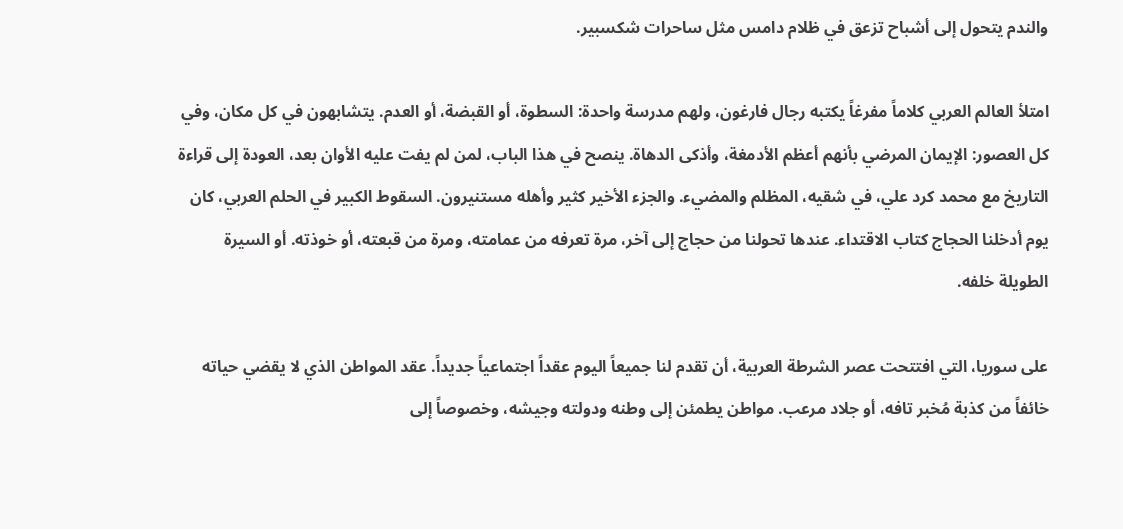والندم يتحول إلى أشباح تزعق في ظلام دامس مثل ساحرات شكسبير.

امتلأ العالم العربي كلاماً مفرغاً يكتبه رجال فارغون، ولهم مدرسة واحدة: السطوة، أو القبضة، أو العدم. يتشابهون في كل مكان، وفي كل العصور: الإيمان المرضي بأنهم أعظم الأدمغة، وأذكى الدهاة. ينصح في هذا الباب، لمن لم يفت عليه الأوان بعد، العودة إلى قراءة التاريخ مع محمد كرد علي، في شقيه، المظلم والمضيء. والجزء الأخير كثير وأهله مستنيرون. السقوط الكبير في الحلم العربي، كان يوم أدخلنا الحجاج كتاب الاقتداء. عندها تحولنا من حجاج إلى آخر، مرة تعرفه من عمامته، ومرة من قبعته، أو خوذته. أو السيرة الطويلة خلفه.

على سوريا، التي افتتحت عصر الشرطة العربية، أن تقدم لنا جميعاً اليوم عقداً اجتماعياً جديداً. عقد المواطن الذي لا يقضي حياته خائفاً من كذبة مُخبر تافه، أو جلاد مرعب. مواطن يطمئن إلى وطنه ودولته وجيشه، وخصوصاً إلى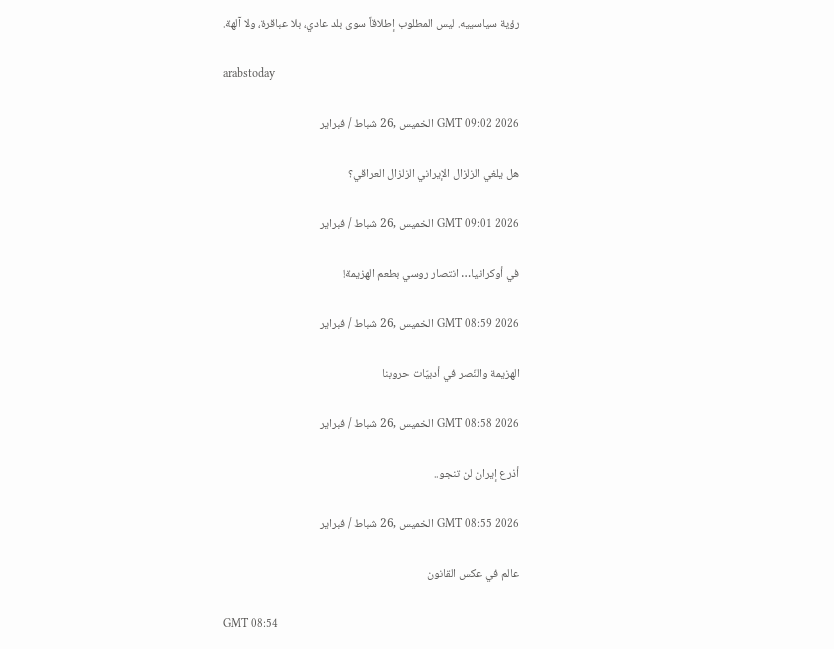رؤية سياسييه. ليس المطلوب إطلاقاً سوى بلد عادي، بلا عباقرة، ولا آلهة.

arabstoday

GMT 09:02 2026 الخميس ,26 شباط / فبراير

هل يلغي الزلزال الإيراني الزلزال العراقي؟

GMT 09:01 2026 الخميس ,26 شباط / فبراير

في أوكرانيا… انتصار روسي بطعم الهزيمة!

GMT 08:59 2026 الخميس ,26 شباط / فبراير

الهزيمة والنّصر في أدبيّات حروبنا

GMT 08:58 2026 الخميس ,26 شباط / فبراير

أذرع إيران لن تنجو..

GMT 08:55 2026 الخميس ,26 شباط / فبراير

عالم في عكس القانون

GMT 08:54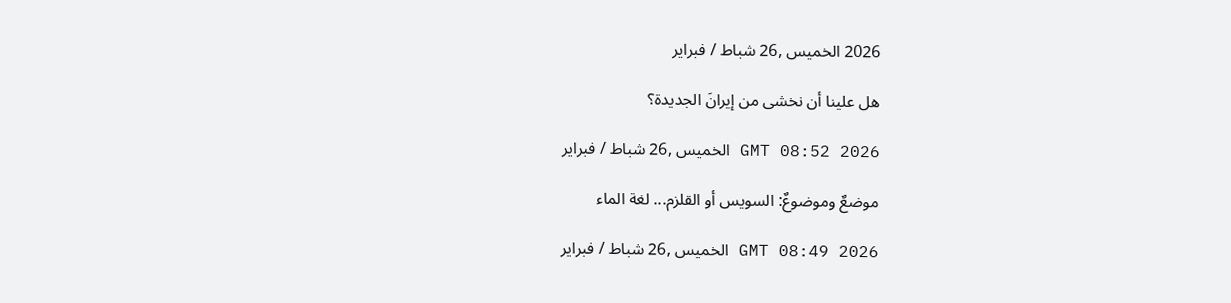2026 الخميس ,26 شباط / فبراير

هل علينا أن نخشى من إيرانَ الجديدة؟

GMT 08:52 2026 الخميس ,26 شباط / فبراير

موضعٌ وموضوعٌ: السويس أو القلزم... لغة الماء

GMT 08:49 2026 الخميس ,26 شباط / فبراير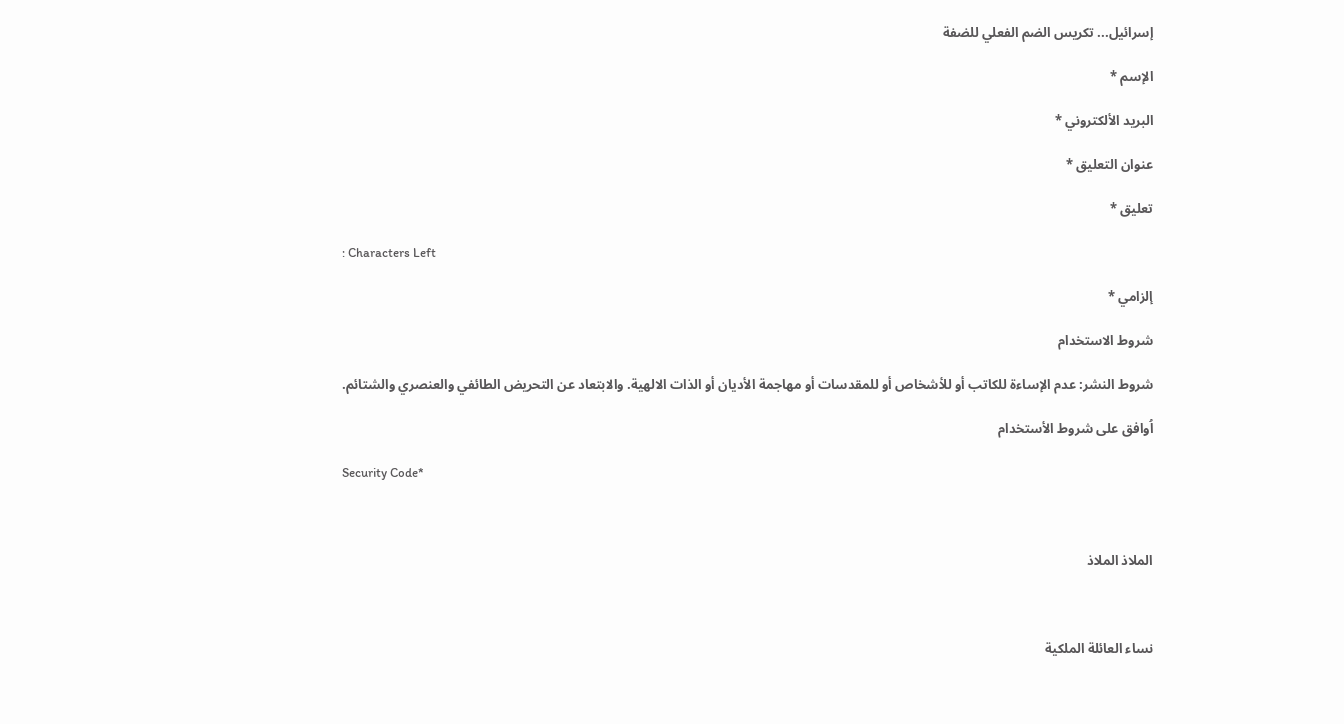إسرائيل... تكريس الضم الفعلي للضفة

الإسم *

البريد الألكتروني *

عنوان التعليق *

تعليق *

: Characters Left

إلزامي *

شروط الاستخدام

شروط النشر: عدم الإساءة للكاتب أو للأشخاص أو للمقدسات أو مهاجمة الأديان أو الذات الالهية. والابتعاد عن التحريض الطائفي والعنصري والشتائم.

اُوافق على شروط الأستخدام

Security Code*



الملاذ الملاذ



نساء العائلة الملكية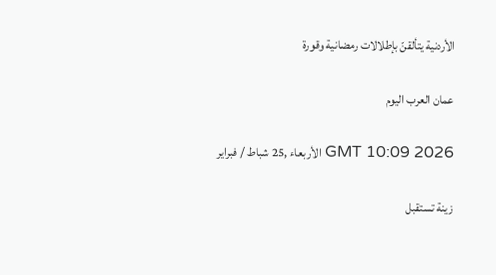الأردنية يتألقنّ بإطلالات رمضانية وقورة

عمان العرب اليوم

GMT 10:09 2026 الأربعاء ,25 شباط / فبراير

زينة تستقبل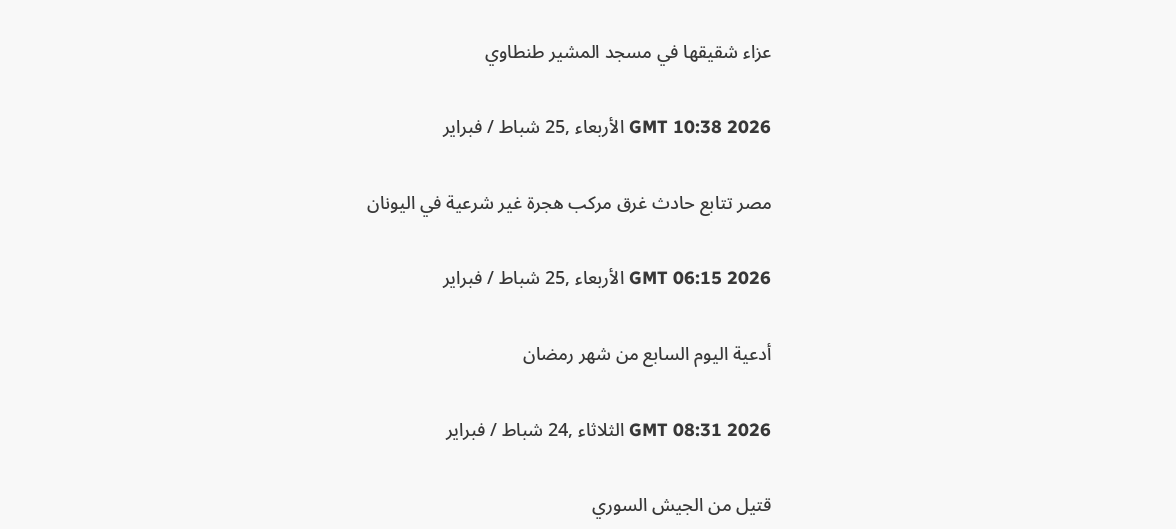عزاء شقيقها في مسجد المشير طنطاوي

GMT 10:38 2026 الأربعاء ,25 شباط / فبراير

مصر تتابع حادث غرق مركب هجرة غير شرعية في اليونان

GMT 06:15 2026 الأربعاء ,25 شباط / فبراير

أدعية اليوم السابع من شهر رمضان

GMT 08:31 2026 الثلاثاء ,24 شباط / فبراير

قتيل من الجيش السوري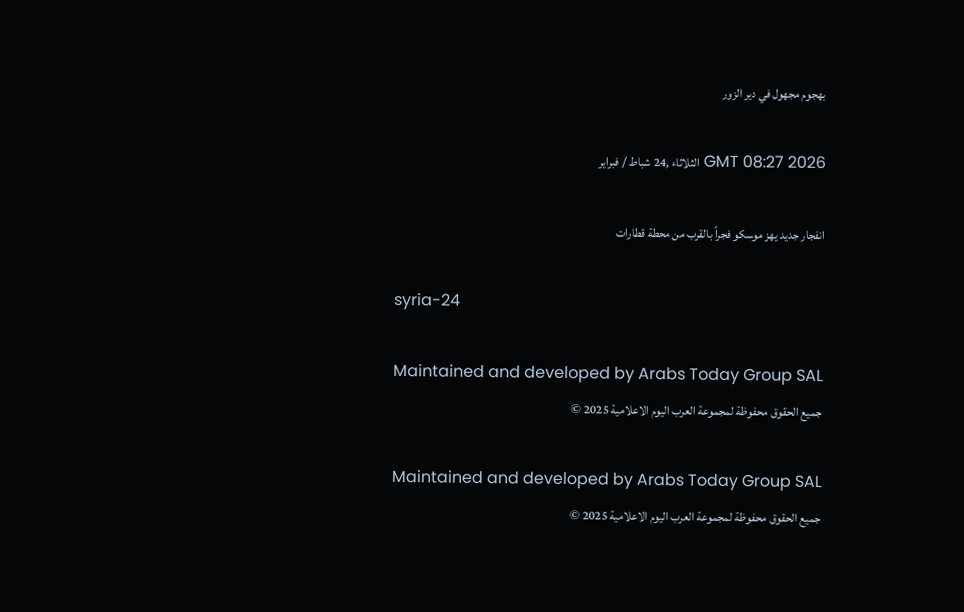بهجوم مجهول في دير الزور

GMT 08:27 2026 الثلاثاء ,24 شباط / فبراير

انفجار جديد يهز موسكو فجراً بالقرب من محطة قطارات

syria-24

Maintained and developed by Arabs Today Group SAL
جميع الحقوق محفوظة لمجموعة العرب اليوم الاعلامية 2025 ©

Maintained and developed by Arabs Today Group SAL
جميع الحقوق محفوظة لمجموعة العرب اليوم الاعلامية 2025 ©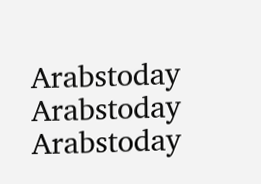Arabstoday Arabstoday Arabstoday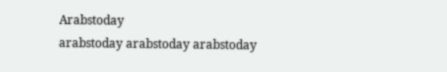Arabstoday
arabstoday arabstoday arabstoday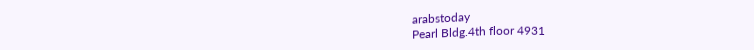arabstoday
Pearl Bldg.4th floor 4931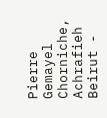Pierre Gemayel Chorniche, Achrafieh Beirut -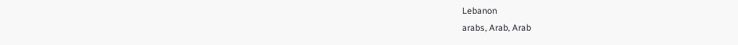Lebanon
arabs, Arab, Arab